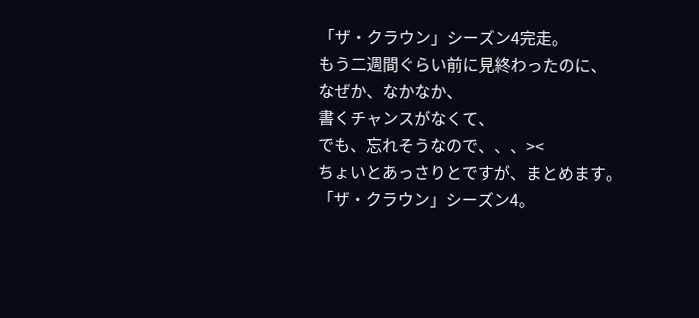「ザ・クラウン」シーズン4完走。
もう二週間ぐらい前に見終わったのに、
なぜか、なかなか、
書くチャンスがなくて、
でも、忘れそうなので、、、><
ちょいとあっさりとですが、まとめます。
「ザ・クラウン」シーズン4。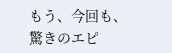もう、今回も、驚きのエピ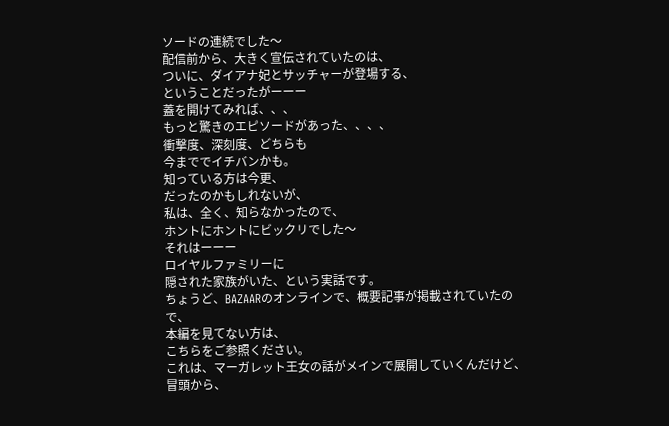ソードの連続でした〜
配信前から、大きく宣伝されていたのは、
ついに、ダイアナ妃とサッチャーが登場する、
ということだったがーーー
蓋を開けてみれば、、、
もっと驚きのエピソードがあった、、、、
衝撃度、深刻度、どちらも
今まででイチバンかも。
知っている方は今更、
だったのかもしれないが、
私は、全く、知らなかったので、
ホントにホントにビックリでした〜
それはーーー
ロイヤルファミリーに
隠された家族がいた、という実話です。
ちょうど、BAZAARのオンラインで、概要記事が掲載されていたので、
本編を見てない方は、
こちらをご参照ください。
これは、マーガレット王女の話がメインで展開していくんだけど、
冒頭から、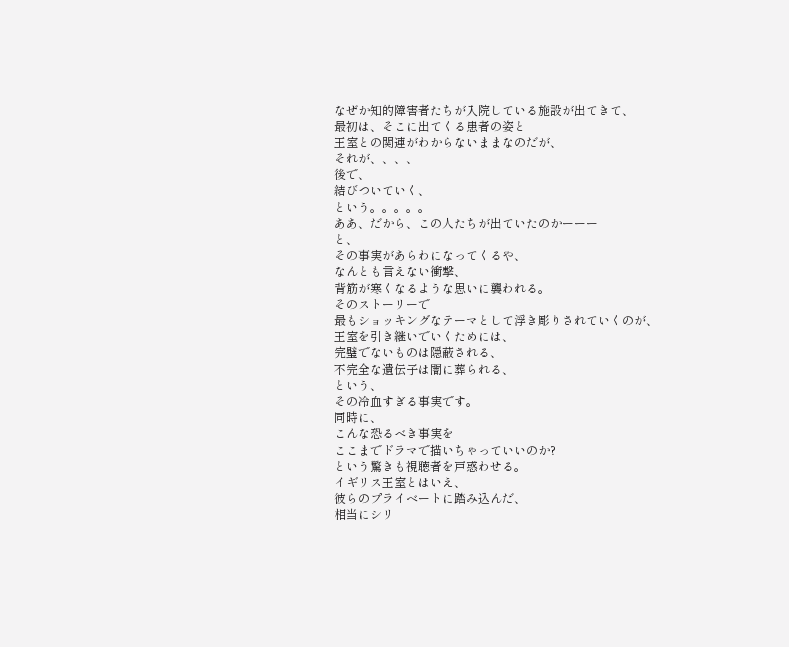なぜか知的障害者たちが入院している施設が出てきて、
最初は、そこに出てくる患者の姿と
王室との関連がわからないままなのだが、
それが、、、、
後で、
結びついていく、
という。。。。。
ああ、だから、この人たちが出ていたのかーーー
と、
その事実があらわになってくるや、
なんとも言えない衝撃、
背筋が寒くなるような思いに襲われる。
そのストーリーで
最もショッキングなテーマとして浮き彫りされていくのが、
王室を引き継いでいくためには、
完璧でないものは隠蔽される、
不完全な遺伝子は闇に葬られる、
という、
その冷血すぎる事実です。
同時に、
こんな恐るべき事実を
ここまでドラマで描いちゃっていいのか?
という驚きも視聴者を戸惑わせる。
イギリス王室とはいえ、
彼らのプライベートに踏み込んだ、
相当にシリ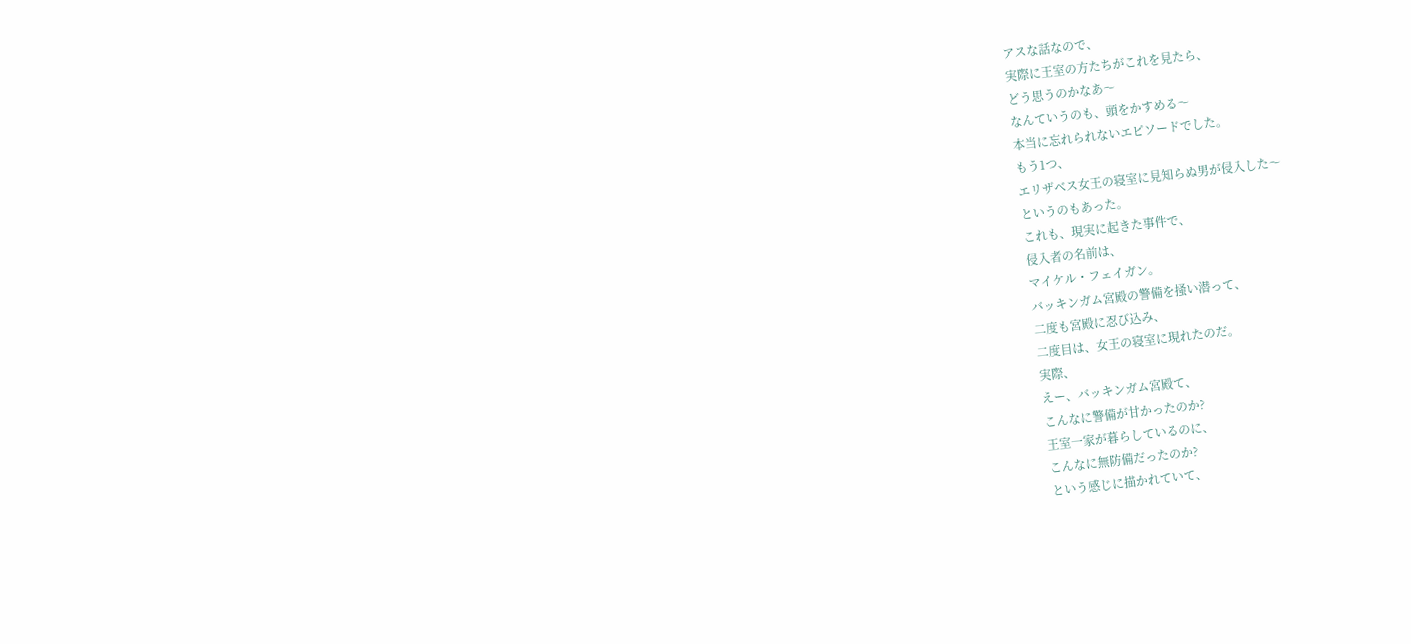アスな話なので、
実際に王室の方たちがこれを見たら、
どう思うのかなあ〜
なんていうのも、頭をかすめる〜
本当に忘れられないエピソードでした。
もう1つ、
エリザベス女王の寝室に見知らぬ男が侵入した〜
というのもあった。
これも、現実に起きた事件で、
侵入者の名前は、
マイケル・フェイガン。
バッキンガム宮殿の警備を掻い潜って、
二度も宮殿に忍び込み、
二度目は、女王の寝室に現れたのだ。
実際、
えー、バッキンガム宮殿て、
こんなに警備が甘かったのか?
王室一家が暮らしているのに、
こんなに無防備だったのか?
という感じに描かれていて、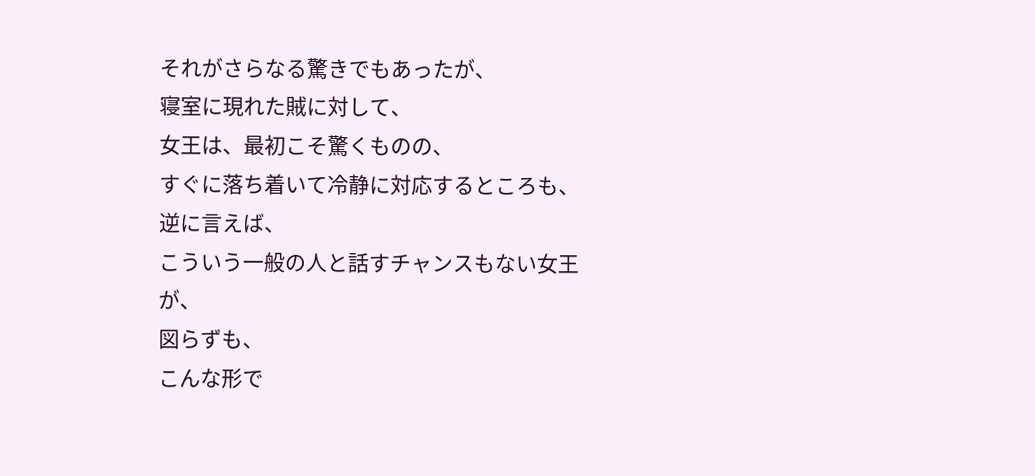それがさらなる驚きでもあったが、
寝室に現れた賊に対して、
女王は、最初こそ驚くものの、
すぐに落ち着いて冷静に対応するところも、
逆に言えば、
こういう一般の人と話すチャンスもない女王が、
図らずも、
こんな形で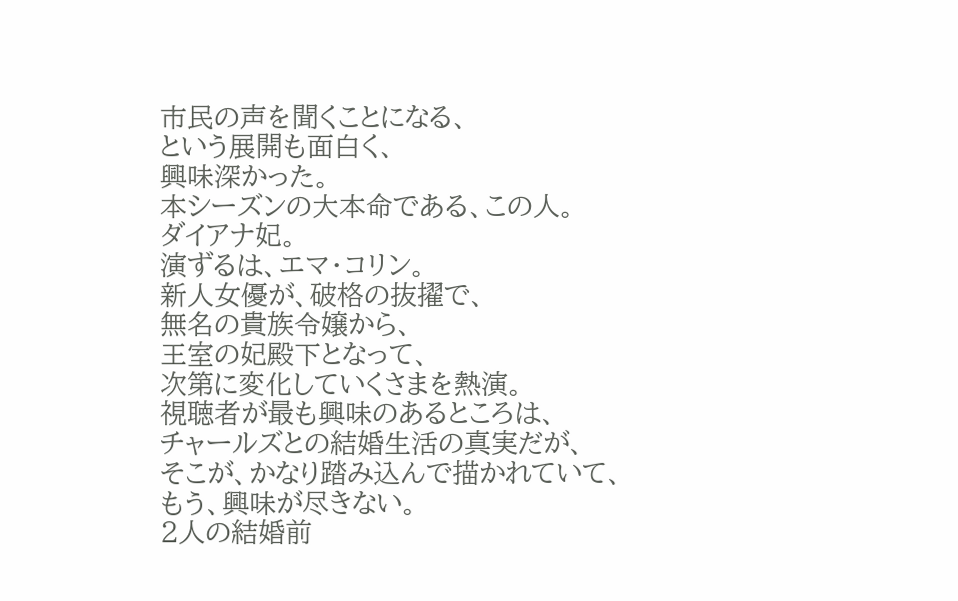市民の声を聞くことになる、
という展開も面白く、
興味深かった。
本シーズンの大本命である、この人。
ダイアナ妃。
演ずるは、エマ・コリン。
新人女優が、破格の抜擢で、
無名の貴族令嬢から、
王室の妃殿下となって、
次第に変化していくさまを熱演。
視聴者が最も興味のあるところは、
チャールズとの結婚生活の真実だが、
そこが、かなり踏み込んで描かれていて、
もう、興味が尽きない。
2人の結婚前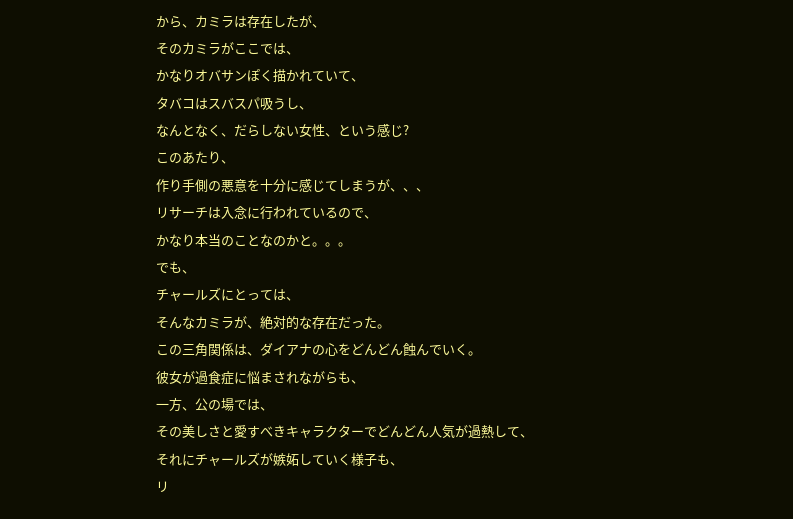から、カミラは存在したが、
そのカミラがここでは、
かなりオバサンぽく描かれていて、
タバコはスバスパ吸うし、
なんとなく、だらしない女性、という感じ?
このあたり、
作り手側の悪意を十分に感じてしまうが、、、
リサーチは入念に行われているので、
かなり本当のことなのかと。。。
でも、
チャールズにとっては、
そんなカミラが、絶対的な存在だった。
この三角関係は、ダイアナの心をどんどん蝕んでいく。
彼女が過食症に悩まされながらも、
一方、公の場では、
その美しさと愛すべきキャラクターでどんどん人気が過熱して、
それにチャールズが嫉妬していく様子も、
リ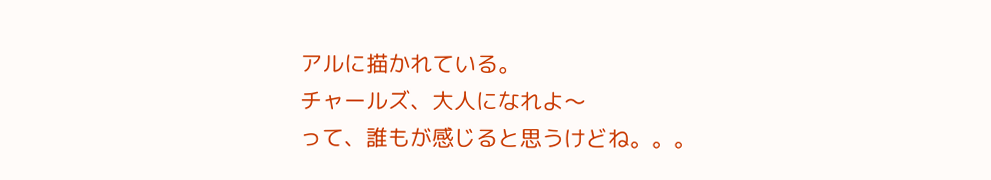アルに描かれている。
チャールズ、大人になれよ〜
って、誰もが感じると思うけどね。。。